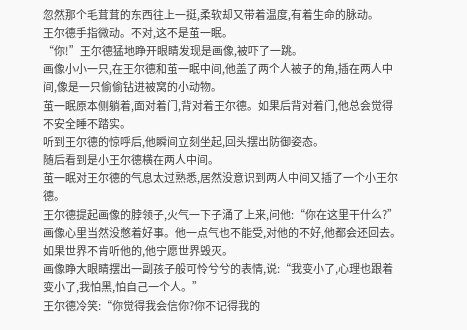忽然那个毛茸茸的东西往上一挺,柔软却又带着温度,有着生命的脉动。
王尔德手指微动。不对,这不是茧一眠。
“你!”王尔德猛地睁开眼睛发现是画像,被吓了一跳。
画像小小一只,在王尔德和茧一眠中间,他盖了两个人被子的角,插在两人中间,像是一只偷偷钻进被窝的小动物。
茧一眠原本侧躺着,面对着门,背对着王尔德。如果后背对着门,他总会觉得不安全睡不踏实。
听到王尔德的惊呼后,他瞬间立刻坐起,回头摆出防御姿态。
随后看到是小王尔德横在两人中间。
茧一眠对王尔德的气息太过熟悉,居然没意识到两人中间又插了一个小王尔德。
王尔德提起画像的脖领子,火气一下子涌了上来,问他:“你在这里干什么?”
画像心里当然没憋着好事。他一点气也不能受,对他的不好,他都会还回去。如果世界不肯听他的,他宁愿世界毁灭。
画像睁大眼睛摆出一副孩子般可怜兮兮的表情,说:“我变小了,心理也跟着变小了,我怕黑,怕自己一个人。”
王尔德冷笑:“你觉得我会信你?你不记得我的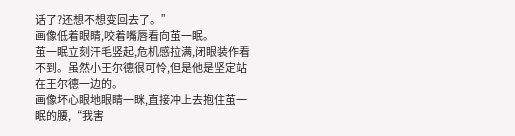话了?还想不想变回去了。”
画像低着眼睛,咬着嘴唇看向茧一眠。
茧一眠立刻汗毛竖起,危机感拉满,闭眼装作看不到。虽然小王尔德很可怜,但是他是坚定站在王尔德一边的。
画像坏心眼地眼睛一眯,直接冲上去抱住茧一眠的腰,“我害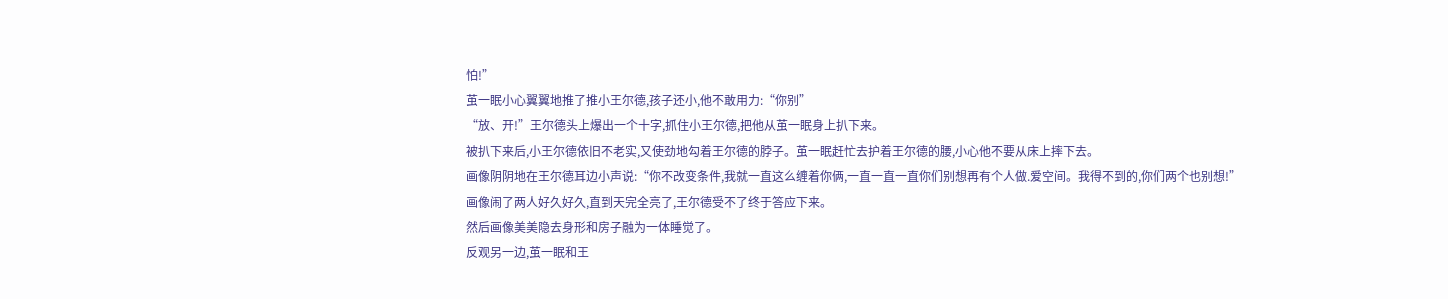怕!”
茧一眠小心翼翼地推了推小王尔德,孩子还小,他不敢用力:“你别”
“放、开!”王尔德头上爆出一个十字,抓住小王尔德,把他从茧一眠身上扒下来。
被扒下来后,小王尔德依旧不老实,又使劲地勾着王尔德的脖子。茧一眠赶忙去护着王尔德的腰,小心他不要从床上摔下去。
画像阴阴地在王尔德耳边小声说:“你不改变条件,我就一直这么缠着你俩,一直一直一直你们别想再有个人做.爱空间。我得不到的,你们两个也别想!”
画像闹了两人好久好久,直到天完全亮了,王尔德受不了终于答应下来。
然后画像美美隐去身形和房子融为一体睡觉了。
反观另一边,茧一眠和王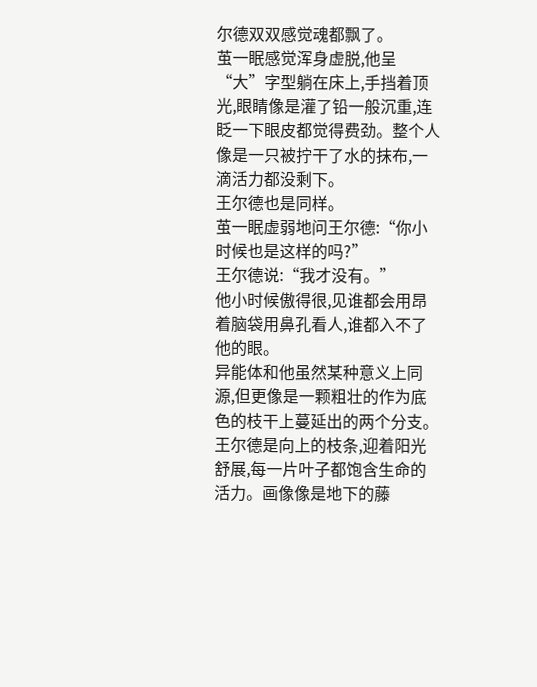尔德双双感觉魂都飘了。
茧一眠感觉浑身虚脱,他呈“大”字型躺在床上,手挡着顶光,眼睛像是灌了铅一般沉重,连眨一下眼皮都觉得费劲。整个人像是一只被拧干了水的抹布,一滴活力都没剩下。
王尔德也是同样。
茧一眠虚弱地问王尔德:“你小时候也是这样的吗?”
王尔德说:“我才没有。”
他小时候傲得很,见谁都会用昂着脑袋用鼻孔看人,谁都入不了他的眼。
异能体和他虽然某种意义上同源,但更像是一颗粗壮的作为底色的枝干上蔓延出的两个分支。
王尔德是向上的枝条,迎着阳光舒展,每一片叶子都饱含生命的活力。画像像是地下的藤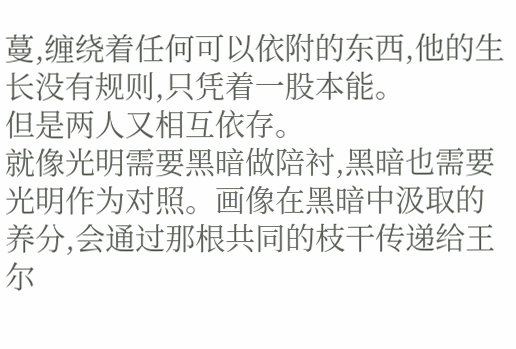蔓,缠绕着任何可以依附的东西,他的生长没有规则,只凭着一股本能。
但是两人又相互依存。
就像光明需要黑暗做陪衬,黑暗也需要光明作为对照。画像在黑暗中汲取的养分,会通过那根共同的枝干传递给王尔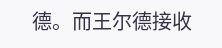德。而王尔德接收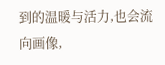到的温暖与活力,也会流向画像,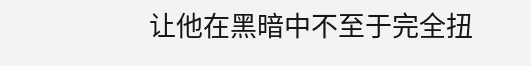让他在黑暗中不至于完全扭